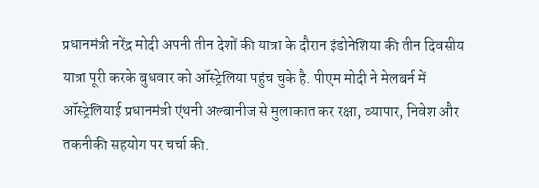प्रधानमंत्री नरेंद्र मोदी अपनी तीन देशों की यात्रा के दौरान इंडोनेशिया की तीन दिवसीय यात्रा पूरी करके बुधवार को ऑस्ट्रेलिया पहुंच चुके है. पीएम मोदी ने मेलबर्न में ऑस्ट्रेलियाई प्रधानमंत्री एंथनी अल्बानीज से मुलाकात कर रक्षा, व्यापार, निवेश और तकनीकी सहयोग पर चर्चा की.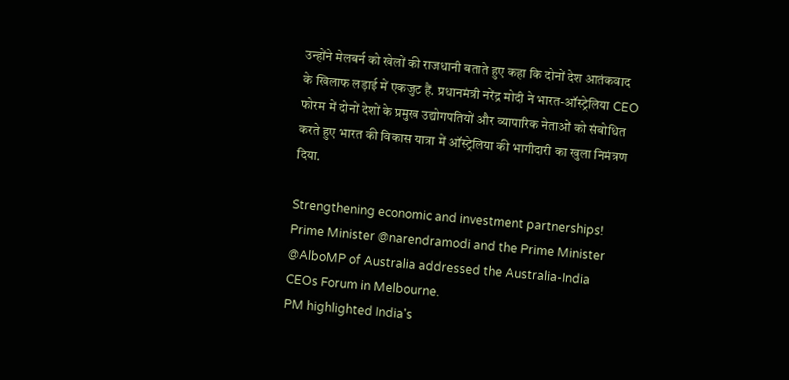उन्होंने मेलबर्न को खेलों की राजधानी बताते हुए कहा कि दोनों देश आतंकवाद के खिलाफ लड़ाई में एकजुट हैं. प्रधानमंत्री नरेंद्र मोदी ने भारत-ऑस्ट्रेलिया CEO फोरम में दोनों देशों के प्रमुख उद्योगपतियों और व्यापारिक नेताओं को संबोधित करते हुए भारत की विकास यात्रा में ऑस्ट्रेलिया की भागीदारी का खुला निमंत्रण दिया.

Strengthening economic and investment partnerships!
Prime Minister @narendramodi and the Prime Minister @AlboMP of Australia addressed the Australia-India CEOs Forum in Melbourne.
PM highlighted India's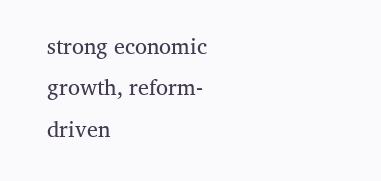strong economic growth, reform-driven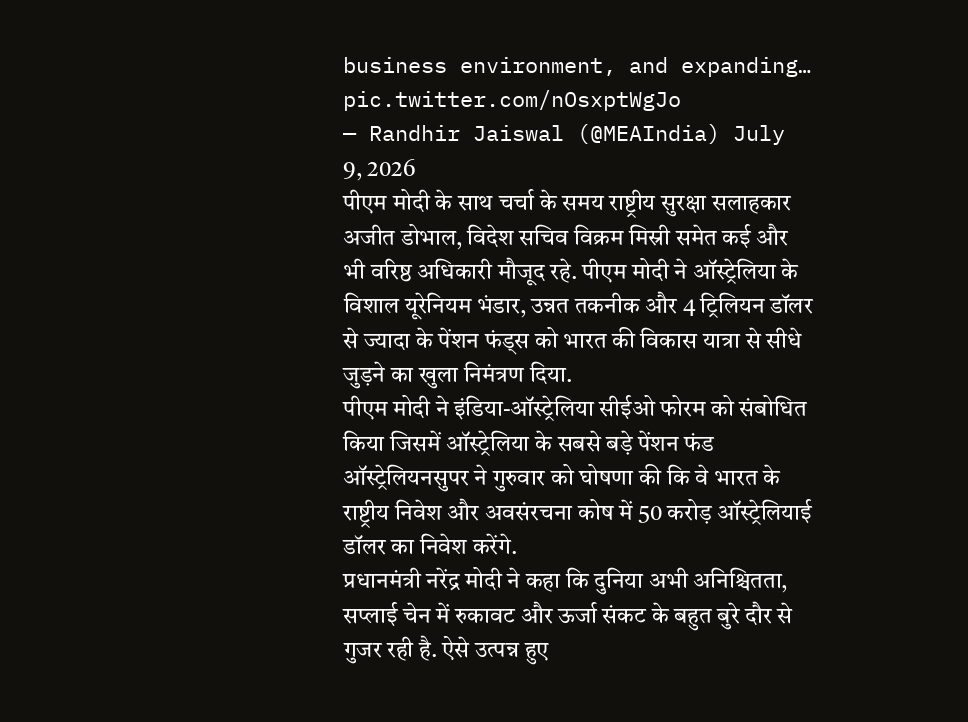business environment, and expanding… pic.twitter.com/nOsxptWgJo
— Randhir Jaiswal (@MEAIndia) July 9, 2026
पीएम मोदी के साथ चर्चा के समय राष्ट्रीय सुरक्षा सलाहकार अजीत डोभाल, विदेश सचिव विक्रम मिस्री समेत कई और भी वरिष्ठ अधिकारी मौजूद रहे. पीएम मोदी ने ऑस्ट्रेलिया के विशाल यूरेनियम भंडार, उन्नत तकनीक और 4 ट्रिलियन डॉलर से ज्यादा के पेंशन फंड्स को भारत की विकास यात्रा से सीधे जुड़ने का खुला निमंत्रण दिया.
पीएम मोदी ने इंडिया-ऑस्ट्रेलिया सीईओ फोरम को संबोधित किया जिसमें ऑस्ट्रेलिया के सबसे बड़े पेंशन फंड ऑस्ट्रेलियनसुपर ने गुरुवार को घोषणा की कि वे भारत के राष्ट्रीय निवेश और अवसंरचना कोष में 50 करोड़ ऑस्ट्रेलियाई डॉलर का निवेश करेंगे.
प्रधानमंत्री नरेंद्र मोदी ने कहा कि दुनिया अभी अनिश्चितता, सप्लाई चेन में रुकावट और ऊर्जा संकट के बहुत बुरे दौर से गुजर रही है. ऐसे उत्पन्न हुए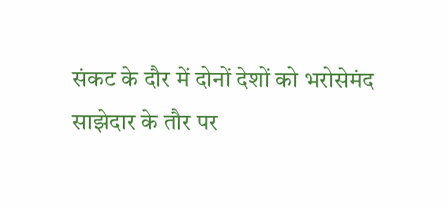संकट के दौर में दोनों देशों को भरोसेमंद साझेदार के तौर पर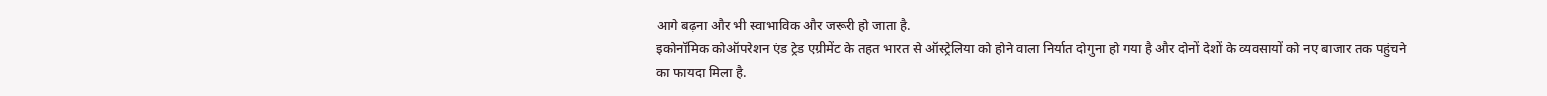आगे बढ़ना और भी स्वाभाविक और जरूरी हो जाता है.
इकोनॉमिक कोऑपरेशन एंड ट्रेड एग्रीमेंट के तहत भारत से ऑस्ट्रेलिया को होने वाला निर्यात दोगुना हो गया है और दोनों देशों के व्यवसायों को नए बाजार तक पहुंचने का फायदा मिला है.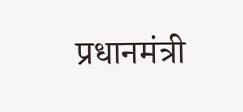प्रधानमंत्री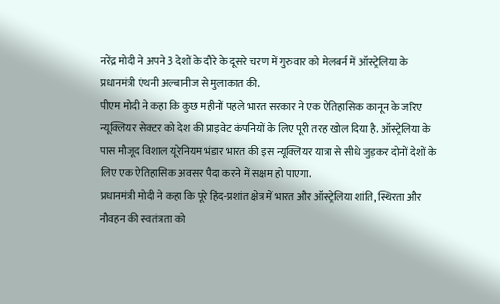नरेंद्र मोदी ने अपने 3 देशों के दौरे के दूसरे चरण में गुरुवार को मेलबर्न में ऑस्ट्रेलिया के प्रधानमंत्री एंथनी अल्बानीज से मुलाकात की.
पीएम मोदी ने कहा कि कुछ महीनों पहले भारत सरकार ने एक ऐतिहासिक कानून के जरिए न्यूक्लियर सेक्टर को देश की प्राइवेट कंपनियों के लिए पूरी तरह खोल दिया है. ऑस्ट्रेलिया के पास मौजूद विशाल यूरेनियम भंडार भारत की इस न्यूक्लियर यात्रा से सीधे जुड़कर दोनों देशों के लिए एक ऐतिहासिक अवसर पैदा करने में सक्षम हो पाएगा.
प्रधानमंत्री मोदी ने कहा कि पूरे हिंद-प्रशांत क्षेत्र में भारत और ऑस्ट्रेलिया शांति, स्थिरता और नौवहन की स्वतंत्रता को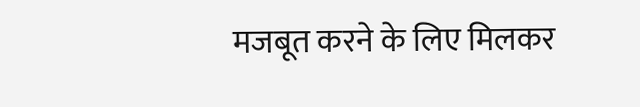मजबूत करने के लिए मिलकर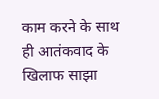काम करने के साथ ही आतंकवाद के खिलाफ साझा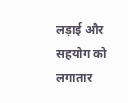लड़ाई और सहयोग को लगातार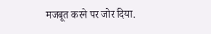मजबूत करने पर जोर दिया.